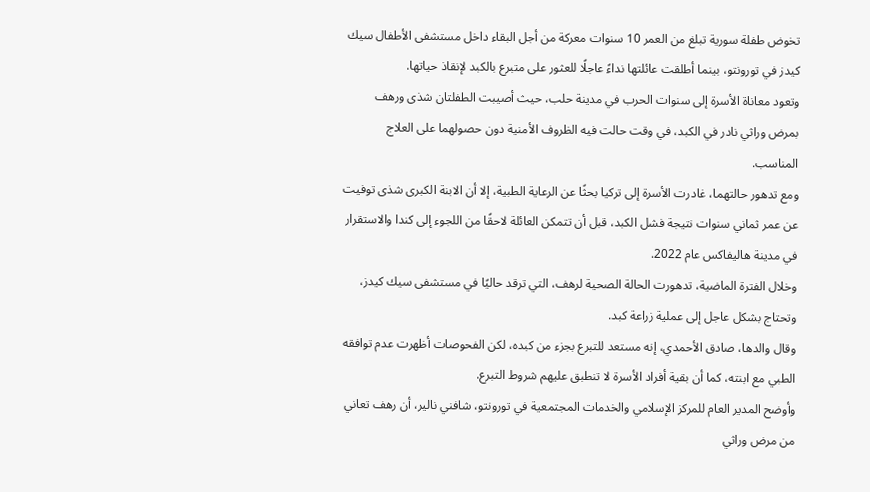تخوض طفلة سورية تبلغ من العمر 10 سنوات معركة من أجل البقاء داخل مستشفى الأطفال سيك كيدز في تورونتو، بينما أطلقت عائلتها نداءً عاجلًا للعثور على متبرع بالكبد لإنقاذ حياتها.
وتعود معاناة الأسرة إلى سنوات الحرب في مدينة حلب، حيث أصيبت الطفلتان شذى ورهف بمرض وراثي نادر في الكبد، في وقت حالت فيه الظروف الأمنية دون حصولهما على العلاج المناسب.
ومع تدهور حالتهما، غادرت الأسرة إلى تركيا بحثًا عن الرعاية الطبية، إلا أن الابنة الكبرى شذى توفيت عن عمر ثماني سنوات نتيجة فشل الكبد، قبل أن تتمكن العائلة لاحقًا من اللجوء إلى كندا والاستقرار في مدينة هاليفاكس عام 2022.
وخلال الفترة الماضية، تدهورت الحالة الصحية لرهف، التي ترقد حاليًا في مستشفى سيك كيدز، وتحتاج بشكل عاجل إلى عملية زراعة كبد.
وقال والدها، صادق الأحمدي، إنه مستعد للتبرع بجزء من كبده، لكن الفحوصات أظهرت عدم توافقه الطبي مع ابنته، كما أن بقية أفراد الأسرة لا تنطبق عليهم شروط التبرع.
وأوضح المدير العام للمركز الإسلامي والخدمات المجتمعية في تورونتو، شافني نالير، أن رهف تعاني من مرض وراثي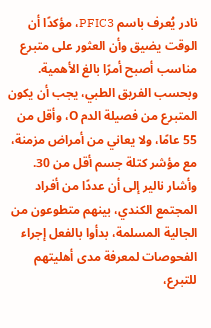نادر يُعرف باسم PFIC3، مؤكدًا أن الوقت يضيق وأن العثور على متبرع مناسب أصبح أمرًا بالغ الأهمية.
وبحسب الفريق الطبي، يجب أن يكون المتبرع من فصيلة الدم O، وأقل من 55 عامًا، ولا يعاني من أمراض مزمنة، مع مؤشر كتلة جسم أقل من 30.
وأشار نالير إلى أن عددًا من أفراد المجتمع الكندي، بينهم متطوعون من الجالية المسلمة، بدأوا بالفعل إجراء الفحوصات لمعرفة مدى أهليتهم للتبرع،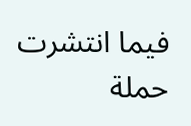فيما انتشرت حملة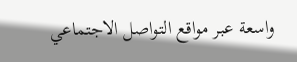واسعة عبر مواقع التواصل الاجتماعي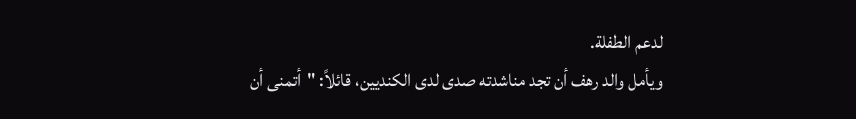لدعم الطفلة.
ويأمل والد رهف أن تجد مناشدته صدى لدى الكنديين، قائلاً: "أتمنى أن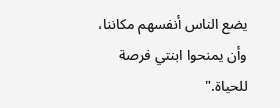يضع الناس أنفسهم مكاننا، وأن يمنحوا ابنتي فرصة للحياة."